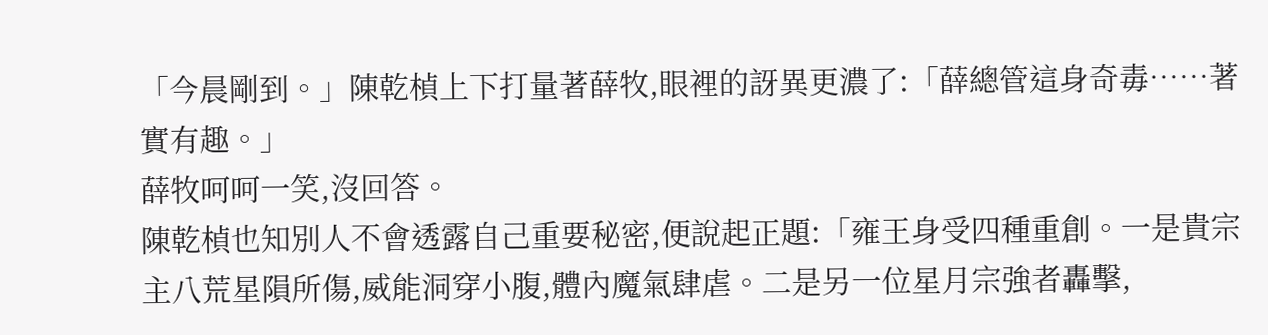「今晨剛到。」陳乾楨上下打量著薛牧,眼裡的訝異更濃了:「薛總管這身奇毒……著實有趣。」
薛牧呵呵一笑,沒回答。
陳乾楨也知別人不會透露自己重要秘密,便說起正題:「雍王身受四種重創。一是貴宗主八荒星隕所傷,威能洞穿小腹,體內魔氣肆虐。二是另一位星月宗強者轟擊,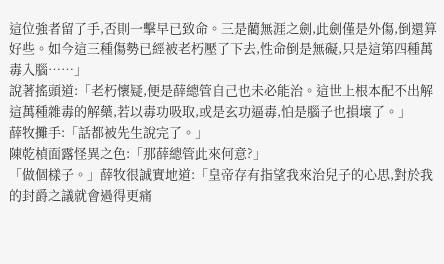這位強者留了手,否則一擊早已致命。三是藺無涯之劍,此劍僅是外傷,倒還算好些。如今這三種傷勢已經被老朽壓了下去,性命倒是無礙,只是這第四種萬毒入腦……」
說著搖頭道:「老朽懷疑,便是薛總管自己也未必能治。這世上根本配不出解這萬種雜毒的解藥,若以毒功吸取,或是玄功逼毒,怕是腦子也損壞了。」
薛牧攤手:「話都被先生說完了。」
陳乾楨面露怪異之色:「那薛總管此來何意?」
「做個樣子。」薛牧很誠實地道:「皇帝存有指望我來治兒子的心思,對於我的封爵之議就會過得更痛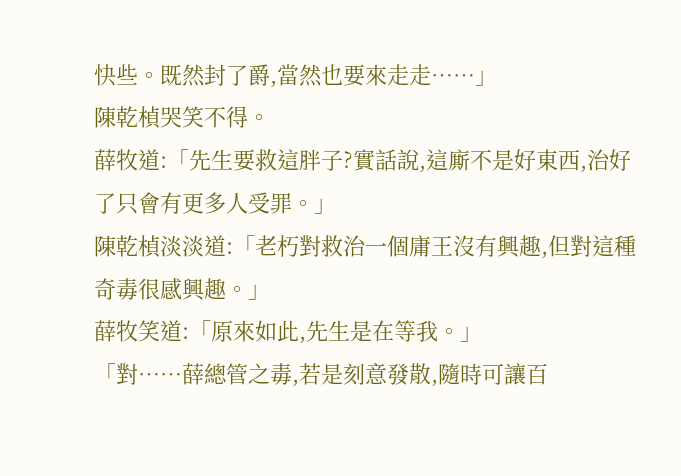快些。既然封了爵,當然也要來走走……」
陳乾楨哭笑不得。
薛牧道:「先生要救這胖子?實話說,這廝不是好東西,治好了只會有更多人受罪。」
陳乾楨淡淡道:「老朽對救治一個庸王沒有興趣,但對這種奇毒很感興趣。」
薛牧笑道:「原來如此,先生是在等我。」
「對……薛總管之毒,若是刻意發散,隨時可讓百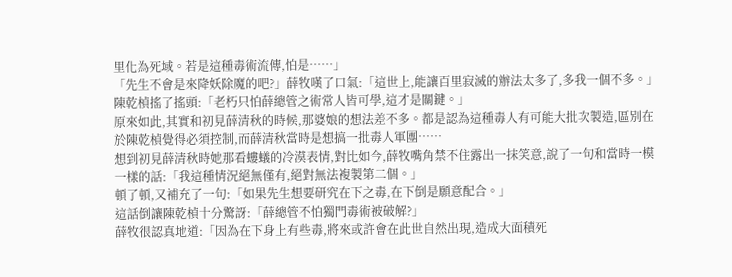里化為死域。若是這種毒術流傳,怕是……」
「先生不會是來降妖除魔的吧?」薛牧嘆了口氣:「這世上,能讓百里寂滅的辦法太多了,多我一個不多。」
陳乾楨搖了搖頭:「老朽只怕薛總管之術常人皆可學,這才是關鍵。」
原來如此,其實和初見薛清秋的時候,那婆娘的想法差不多。都是認為這種毒人有可能大批次製造,區別在於陳乾楨覺得必須控制,而薛清秋當時是想搞一批毒人軍團……
想到初見薛清秋時她那看螻蟻的冷漠表情,對比如今,薛牧嘴角禁不住露出一抹笑意,說了一句和當時一模一樣的話:「我這種情況絕無僅有,絕對無法複製第二個。」
頓了頓,又補充了一句:「如果先生想要研究在下之毒,在下倒是願意配合。」
這話倒讓陳乾楨十分驚訝:「薛總管不怕獨門毒術被破解?」
薛牧很認真地道:「因為在下身上有些毒,將來或許會在此世自然出現,造成大面積死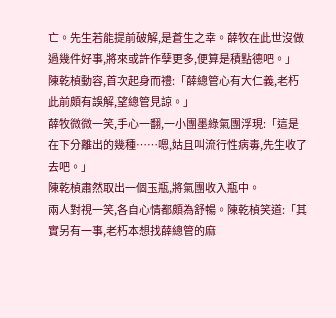亡。先生若能提前破解,是蒼生之幸。薛牧在此世沒做過幾件好事,將來或許作孽更多,便算是積點德吧。」
陳乾楨動容,首次起身而禮:「薛總管心有大仁義,老朽此前頗有誤解,望總管見諒。」
薛牧微微一笑,手心一翻,一小團墨綠氣團浮現:「這是在下分離出的幾種……嗯,姑且叫流行性病毒,先生收了去吧。」
陳乾楨肅然取出一個玉瓶,將氣團收入瓶中。
兩人對視一笑,各自心情都頗為舒暢。陳乾楨笑道:「其實另有一事,老朽本想找薛總管的麻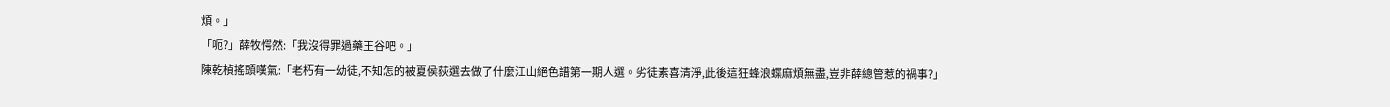煩。」
「呃?」薛牧愕然:「我沒得罪過藥王谷吧。」
陳乾楨搖頭嘆氣:「老朽有一幼徒,不知怎的被夏侯荻選去做了什麼江山絕色譜第一期人選。劣徒素喜清淨,此後這狂蜂浪蝶麻煩無盡,豈非薛總管惹的禍事?」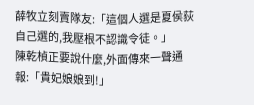薛牧立刻賣隊友:「這個人選是夏侯荻自己選的,我壓根不認識令徒。」
陳乾楨正要說什麼,外面傳來一聲通報:「貴妃娘娘到!」